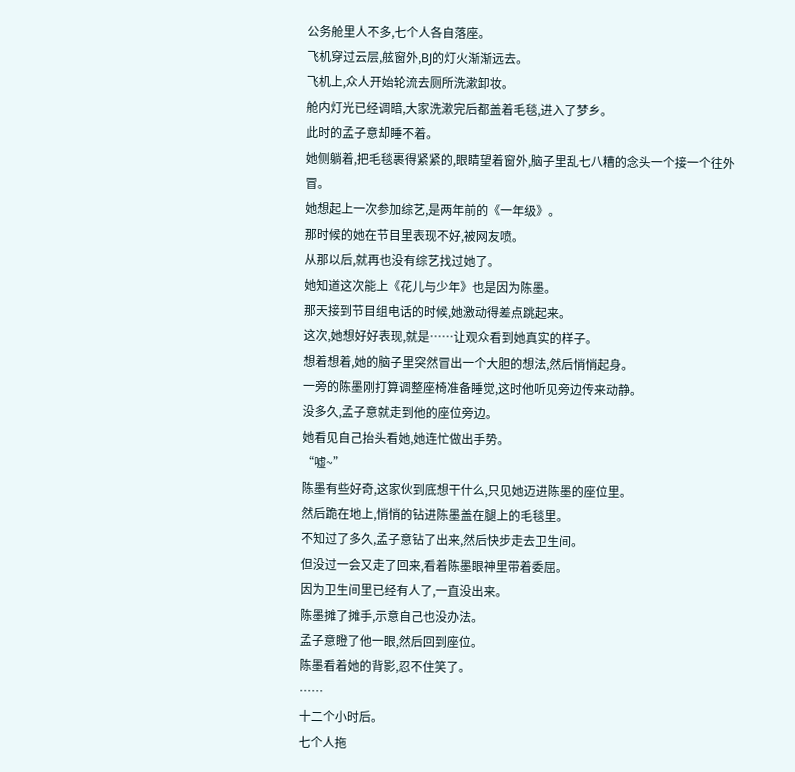公务舱里人不多,七个人各自落座。
飞机穿过云层,舷窗外,BJ的灯火渐渐远去。
飞机上,众人开始轮流去厕所洗漱卸妆。
舱内灯光已经调暗,大家洗漱完后都盖着毛毯,进入了梦乡。
此时的孟子意却睡不着。
她侧躺着,把毛毯裹得紧紧的,眼睛望着窗外,脑子里乱七八糟的念头一个接一个往外冒。
她想起上一次参加综艺,是两年前的《一年级》。
那时候的她在节目里表现不好,被网友喷。
从那以后,就再也没有综艺找过她了。
她知道这次能上《花儿与少年》也是因为陈墨。
那天接到节目组电话的时候,她激动得差点跳起来。
这次,她想好好表现,就是……让观众看到她真实的样子。
想着想着,她的脑子里突然冒出一个大胆的想法,然后悄悄起身。
一旁的陈墨刚打算调整座椅准备睡觉,这时他听见旁边传来动静。
没多久,孟子意就走到他的座位旁边。
她看见自己抬头看她,她连忙做出手势。
“嘘~”
陈墨有些好奇,这家伙到底想干什么,只见她迈进陈墨的座位里。
然后跪在地上,悄悄的钻进陈墨盖在腿上的毛毯里。
不知过了多久,孟子意钻了出来,然后快步走去卫生间。
但没过一会又走了回来,看着陈墨眼神里带着委屈。
因为卫生间里已经有人了,一直没出来。
陈墨摊了摊手,示意自己也没办法。
孟子意瞪了他一眼,然后回到座位。
陈墨看着她的背影,忍不住笑了。
……
十二个小时后。
七个人拖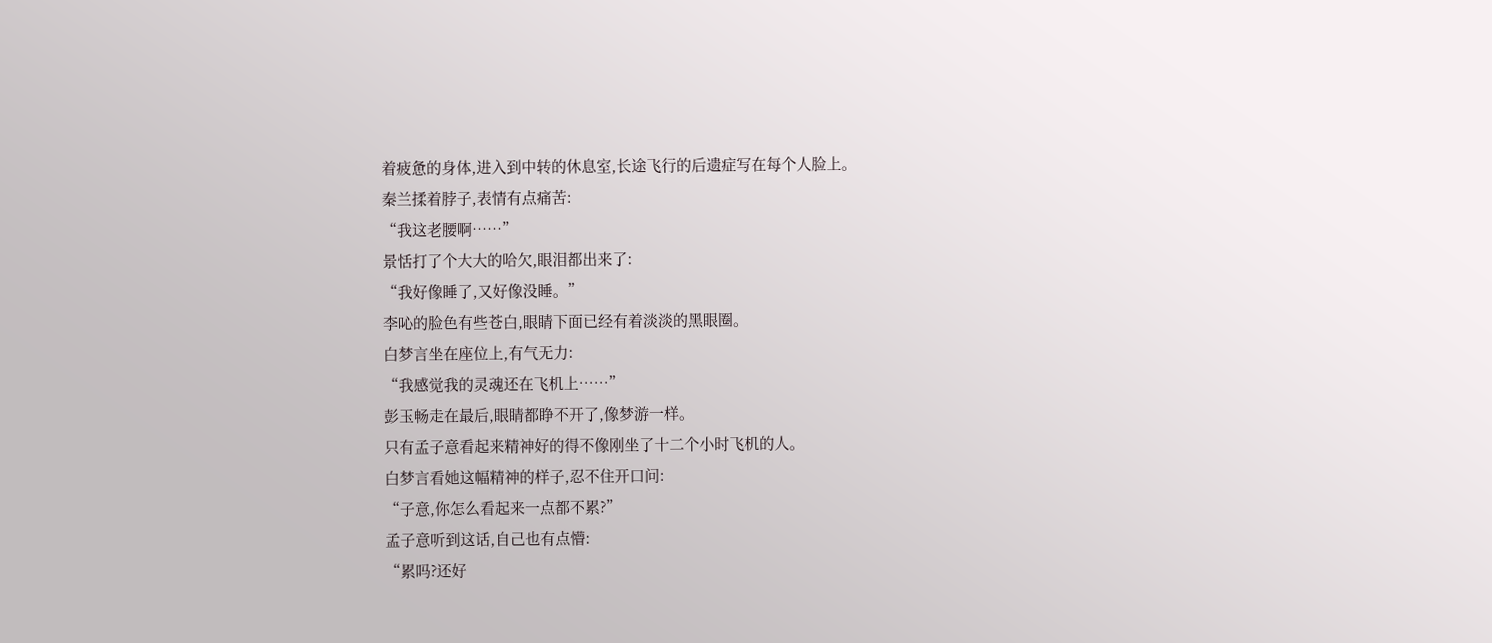着疲惫的身体,进入到中转的休息室,长途飞行的后遗症写在每个人脸上。
秦兰揉着脖子,表情有点痛苦:
“我这老腰啊……”
景恬打了个大大的哈欠,眼泪都出来了:
“我好像睡了,又好像没睡。”
李吣的脸色有些苍白,眼睛下面已经有着淡淡的黑眼圈。
白梦言坐在座位上,有气无力:
“我感觉我的灵魂还在飞机上……”
彭玉畅走在最后,眼睛都睁不开了,像梦游一样。
只有孟子意看起来精神好的得不像刚坐了十二个小时飞机的人。
白梦言看她这幅精神的样子,忍不住开口问:
“子意,你怎么看起来一点都不累?”
孟子意听到这话,自己也有点懵:
“累吗?还好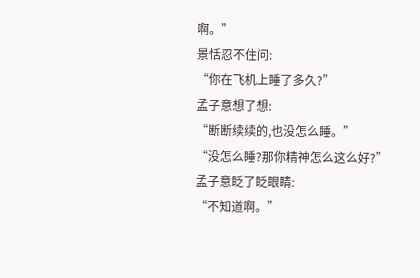啊。”
景恬忍不住问:
“你在飞机上睡了多久?”
孟子意想了想:
“断断续续的,也没怎么睡。”
“没怎么睡?那你精神怎么这么好?”
孟子意眨了眨眼睛:
“不知道啊。”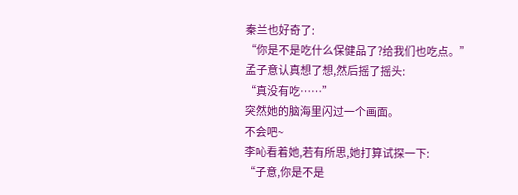秦兰也好奇了:
“你是不是吃什么保健品了?给我们也吃点。”
孟子意认真想了想,然后摇了摇头:
“真没有吃……”
突然她的脑海里闪过一个画面。
不会吧~
李吣看着她,若有所思,她打算试探一下:
“子意,你是不是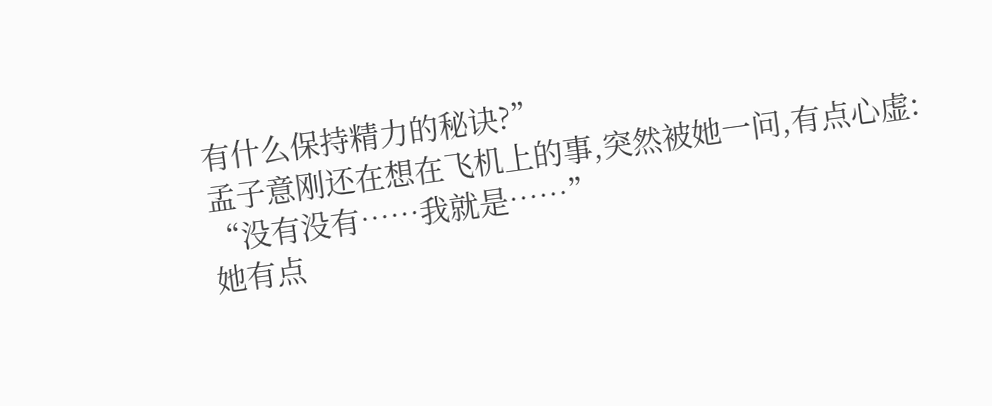有什么保持精力的秘诀?”
孟子意刚还在想在飞机上的事,突然被她一问,有点心虚:
“没有没有……我就是……”
她有点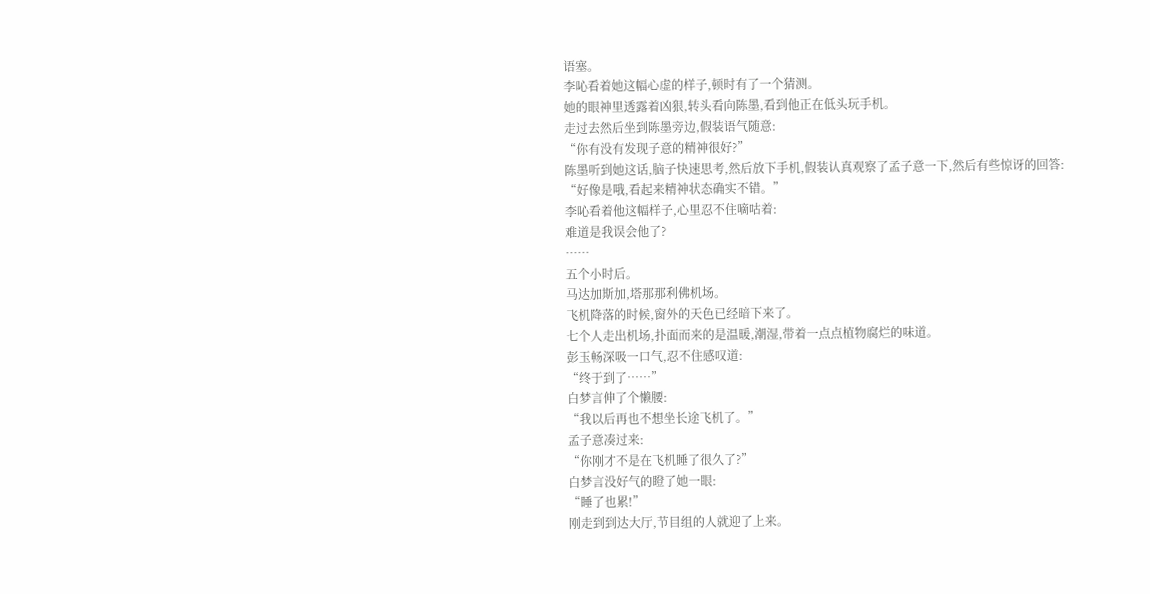语塞。
李吣看着她这幅心虚的样子,顿时有了一个猜测。
她的眼神里透露着凶狠,转头看向陈墨,看到他正在低头玩手机。
走过去然后坐到陈墨旁边,假装语气随意:
“你有没有发现子意的精神很好?”
陈墨听到她这话,脑子快速思考,然后放下手机,假装认真观察了孟子意一下,然后有些惊讶的回答:
“好像是哦,看起来精神状态确实不错。”
李吣看着他这幅样子,心里忍不住嘀咕着:
难道是我误会他了?
……
五个小时后。
马达加斯加,塔那那利佛机场。
飞机降落的时候,窗外的天色已经暗下来了。
七个人走出机场,扑面而来的是温暖,潮湿,带着一点点植物腐烂的味道。
彭玉畅深吸一口气,忍不住感叹道:
“终于到了……”
白梦言伸了个懒腰:
“我以后再也不想坐长途飞机了。”
孟子意凑过来:
“你刚才不是在飞机睡了很久了?”
白梦言没好气的瞪了她一眼:
“睡了也累!”
刚走到到达大厅,节目组的人就迎了上来。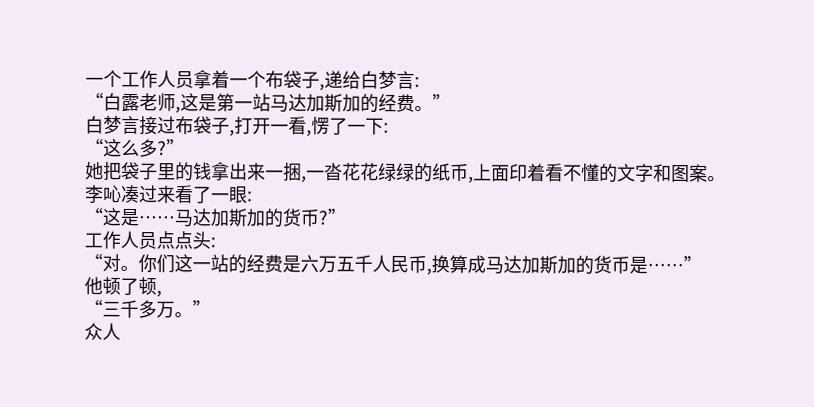一个工作人员拿着一个布袋子,递给白梦言:
“白露老师,这是第一站马达加斯加的经费。”
白梦言接过布袋子,打开一看,愣了一下:
“这么多?”
她把袋子里的钱拿出来一捆,一沓花花绿绿的纸币,上面印着看不懂的文字和图案。
李吣凑过来看了一眼:
“这是……马达加斯加的货币?”
工作人员点点头:
“对。你们这一站的经费是六万五千人民币,换算成马达加斯加的货币是……”
他顿了顿,
“三千多万。”
众人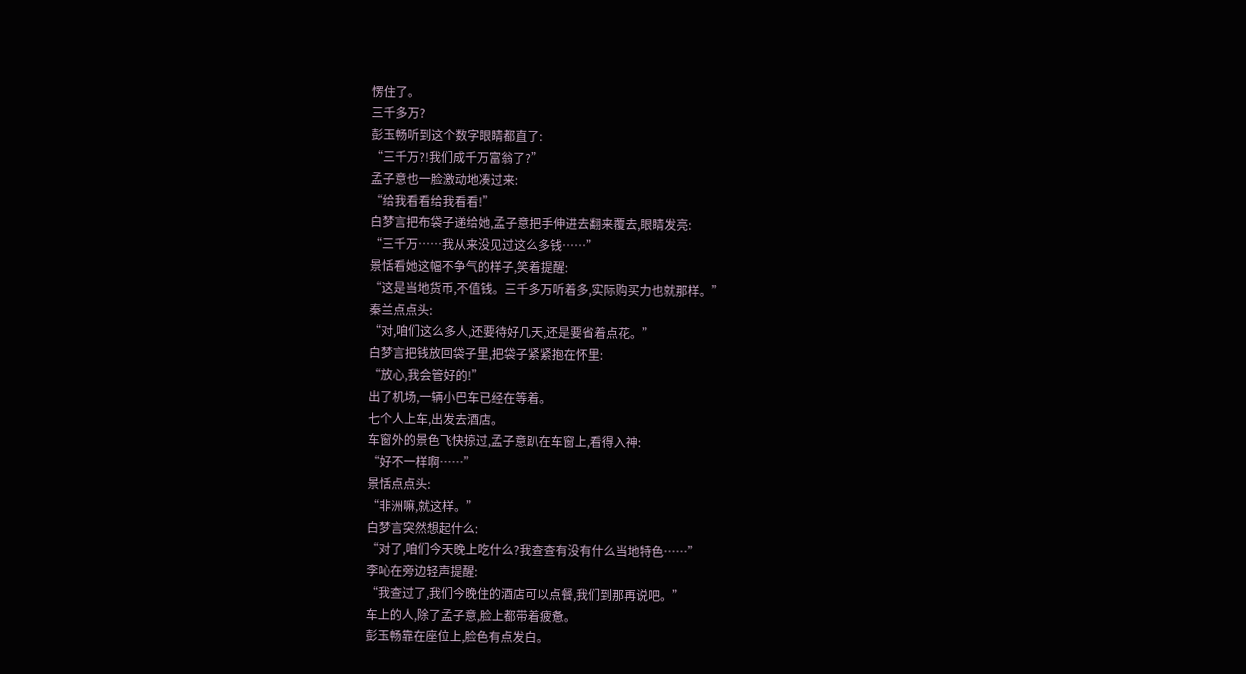愣住了。
三千多万?
彭玉畅听到这个数字眼睛都直了:
“三千万?!我们成千万富翁了?”
孟子意也一脸激动地凑过来:
“给我看看给我看看!”
白梦言把布袋子递给她,孟子意把手伸进去翻来覆去,眼睛发亮:
“三千万……我从来没见过这么多钱……”
景恬看她这幅不争气的样子,笑着提醒:
“这是当地货币,不值钱。三千多万听着多,实际购买力也就那样。”
秦兰点点头:
“对,咱们这么多人,还要待好几天,还是要省着点花。”
白梦言把钱放回袋子里,把袋子紧紧抱在怀里:
“放心,我会管好的!”
出了机场,一辆小巴车已经在等着。
七个人上车,出发去酒店。
车窗外的景色飞快掠过,孟子意趴在车窗上,看得入神:
“好不一样啊……”
景恬点点头:
“非洲嘛,就这样。”
白梦言突然想起什么:
“对了,咱们今天晚上吃什么?我查查有没有什么当地特色……”
李吣在旁边轻声提醒:
“我查过了,我们今晚住的酒店可以点餐,我们到那再说吧。”
车上的人,除了孟子意,脸上都带着疲惫。
彭玉畅靠在座位上,脸色有点发白。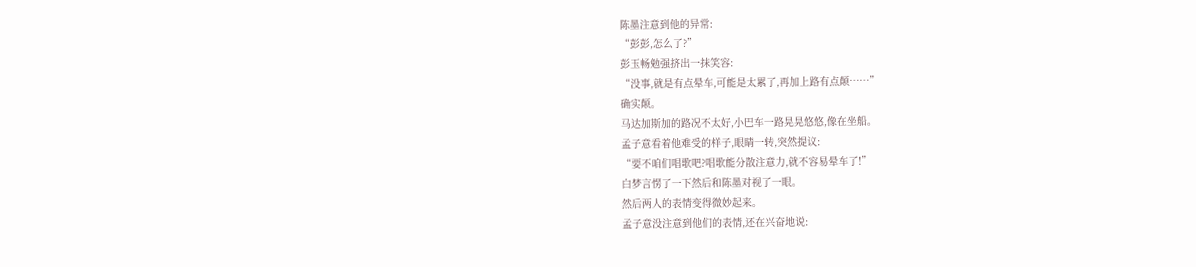陈墨注意到他的异常:
“彭彭,怎么了?”
彭玉畅勉强挤出一抹笑容:
“没事,就是有点晕车,可能是太累了,再加上路有点颠……”
确实颠。
马达加斯加的路况不太好,小巴车一路晃晃悠悠,像在坐船。
孟子意看着他难受的样子,眼睛一转,突然提议:
“要不咱们唱歌吧?唱歌能分散注意力,就不容易晕车了!”
白梦言愣了一下然后和陈墨对视了一眼。
然后两人的表情变得微妙起来。
孟子意没注意到他们的表情,还在兴奋地说: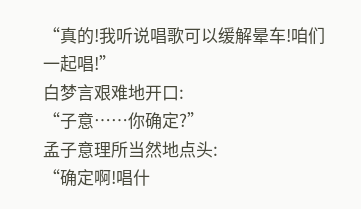“真的!我听说唱歌可以缓解晕车!咱们一起唱!”
白梦言艰难地开口:
“子意……你确定?”
孟子意理所当然地点头:
“确定啊!唱什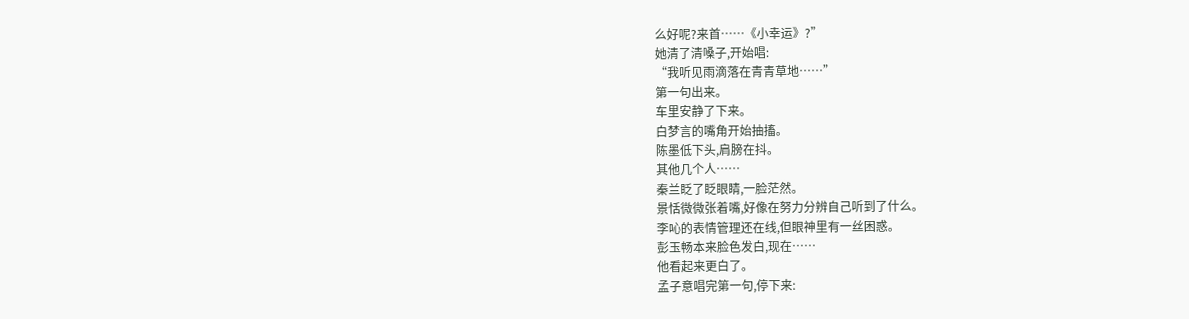么好呢?来首……《小幸运》?”
她清了清嗓子,开始唱:
“我听见雨滴落在青青草地……”
第一句出来。
车里安静了下来。
白梦言的嘴角开始抽搐。
陈墨低下头,肩膀在抖。
其他几个人……
秦兰眨了眨眼睛,一脸茫然。
景恬微微张着嘴,好像在努力分辨自己听到了什么。
李吣的表情管理还在线,但眼神里有一丝困惑。
彭玉畅本来脸色发白,现在……
他看起来更白了。
孟子意唱完第一句,停下来: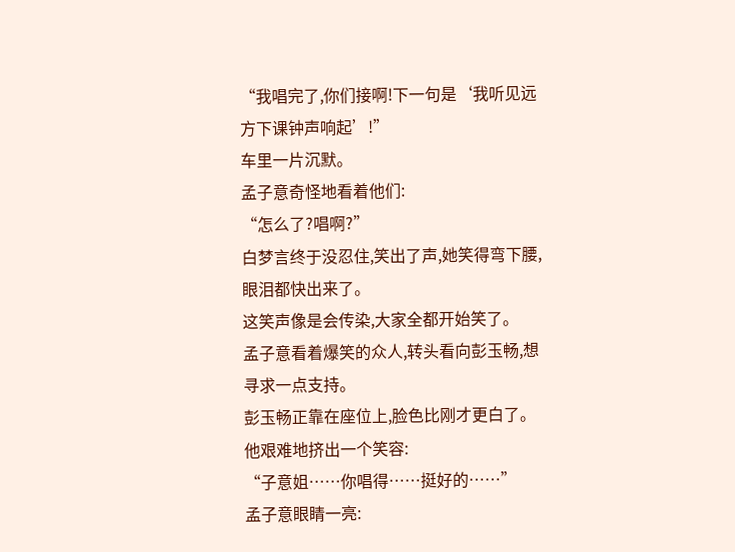“我唱完了,你们接啊!下一句是‘我听见远方下课钟声响起’!”
车里一片沉默。
孟子意奇怪地看着他们:
“怎么了?唱啊?”
白梦言终于没忍住,笑出了声,她笑得弯下腰,眼泪都快出来了。
这笑声像是会传染,大家全都开始笑了。
孟子意看着爆笑的众人,转头看向彭玉畅,想寻求一点支持。
彭玉畅正靠在座位上,脸色比刚才更白了。
他艰难地挤出一个笑容:
“子意姐……你唱得……挺好的……”
孟子意眼睛一亮: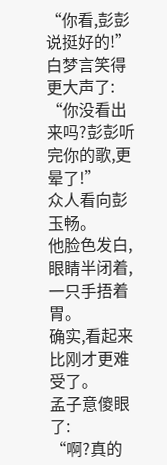“你看,彭彭说挺好的!”
白梦言笑得更大声了:
“你没看出来吗?彭彭听完你的歌,更晕了!”
众人看向彭玉畅。
他脸色发白,眼睛半闭着,一只手捂着胃。
确实,看起来比刚才更难受了。
孟子意傻眼了:
“啊?真的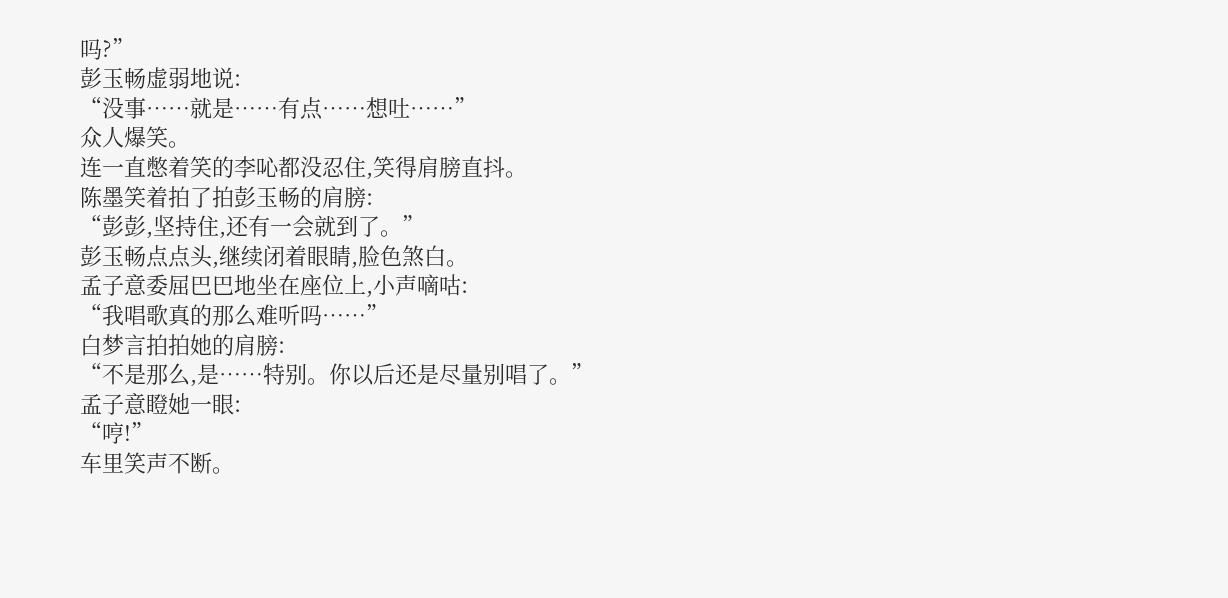吗?”
彭玉畅虚弱地说:
“没事……就是……有点……想吐……”
众人爆笑。
连一直憋着笑的李吣都没忍住,笑得肩膀直抖。
陈墨笑着拍了拍彭玉畅的肩膀:
“彭彭,坚持住,还有一会就到了。”
彭玉畅点点头,继续闭着眼睛,脸色煞白。
孟子意委屈巴巴地坐在座位上,小声嘀咕:
“我唱歌真的那么难听吗……”
白梦言拍拍她的肩膀:
“不是那么,是……特别。你以后还是尽量别唱了。”
孟子意瞪她一眼:
“哼!”
车里笑声不断。